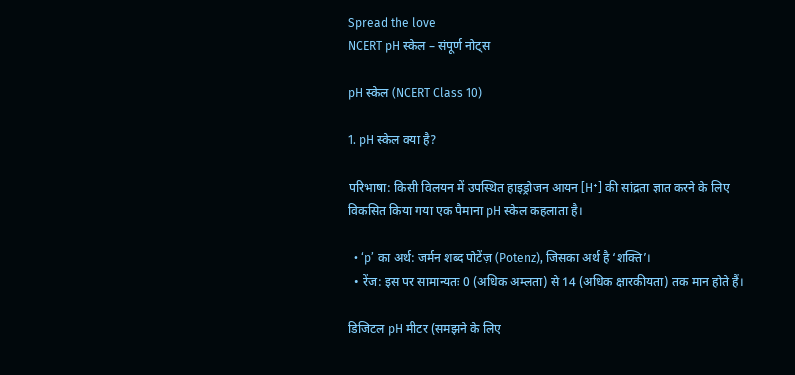Spread the love
NCERT pH स्केल – संपूर्ण नोट्स

pH स्केल (NCERT Class 10)

1. pH स्केल क्या है?

परिभाषा: किसी विलयन में उपस्थित हाइड्रोजन आयन [H⁺] की सांद्रता ज्ञात करने के लिए विकसित किया गया एक पैमाना pH स्केल कहलाता है।

  • ‘p’ का अर्थ: जर्मन शब्द पोटेंज़ (Potenz), जिसका अर्थ है ‘शक्ति’।
  • रेंज: इस पर सामान्यतः 0 (अधिक अम्लता) से 14 (अधिक क्षारकीयता) तक मान होते हैं।

डिजिटल pH मीटर (समझने के लिए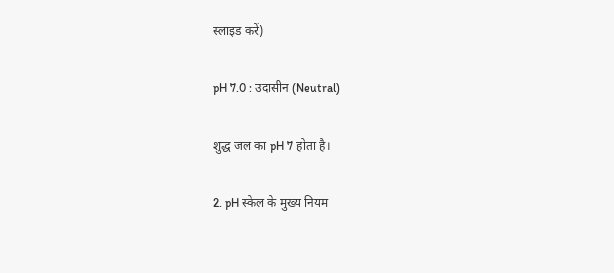स्लाइड करें)

pH 7.0 : उदासीन (Neutral)

शुद्ध जल का pH 7 होता है।

2. pH स्केल के मुख्य नियम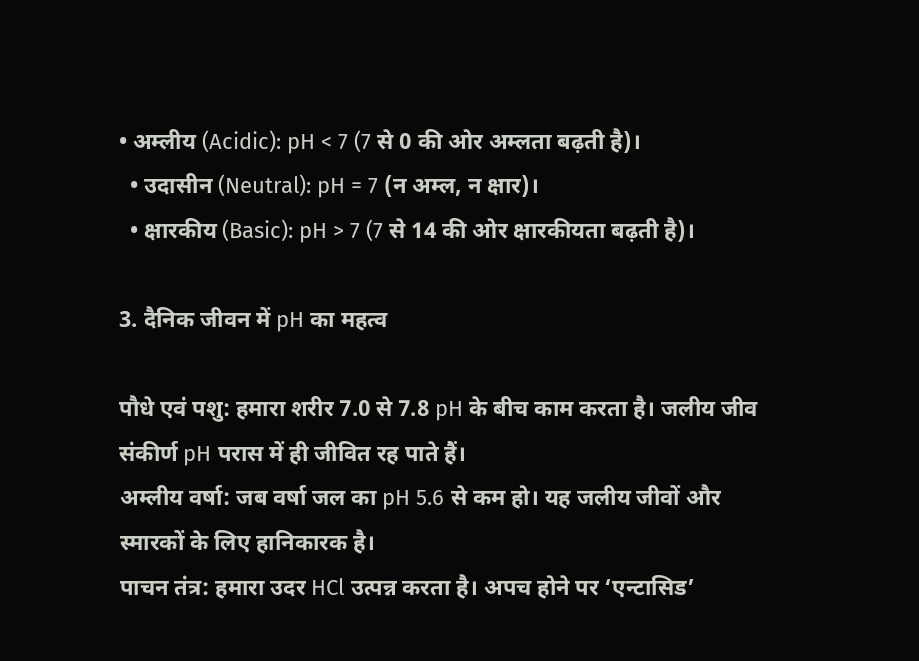• अम्लीय (Acidic): pH < 7 (7 से 0 की ओर अम्लता बढ़ती है)।
  • उदासीन (Neutral): pH = 7 (न अम्ल, न क्षार)।
  • क्षारकीय (Basic): pH > 7 (7 से 14 की ओर क्षारकीयता बढ़ती है)।

3. दैनिक जीवन में pH का महत्व

पौधे एवं पशु: हमारा शरीर 7.0 से 7.8 pH के बीच काम करता है। जलीय जीव संकीर्ण pH परास में ही जीवित रह पाते हैं।
अम्लीय वर्षा: जब वर्षा जल का pH 5.6 से कम हो। यह जलीय जीवों और स्मारकों के लिए हानिकारक है।
पाचन तंत्र: हमारा उदर HCl उत्पन्न करता है। अपच होने पर ‘एन्टासिड’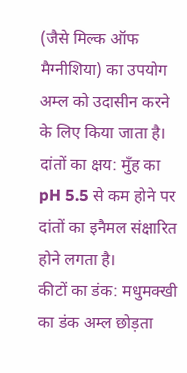(जैसे मिल्क ऑफ मैग्नीशिया) का उपयोग अम्ल को उदासीन करने के लिए किया जाता है।
दांतों का क्षय: मुँह का pH 5.5 से कम होने पर दांतों का इनैमल संक्षारित होने लगता है।
कीटों का डंक: मधुमक्खी का डंक अम्ल छोड़ता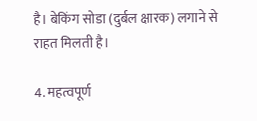है। बेकिंग सोडा (दुर्बल क्षारक) लगाने से राहत मिलती है।

4. महत्वपूर्ण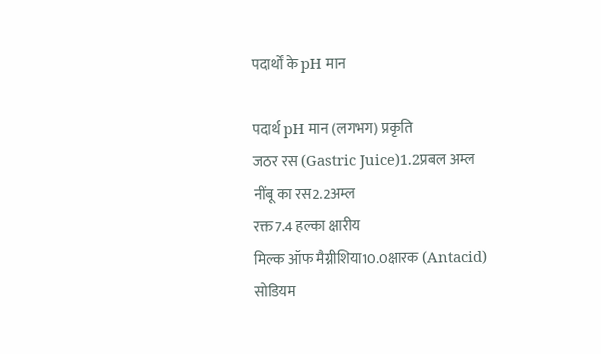पदार्थों के pH मान

पदार्थ pH मान (लगभग) प्रकृति
जठर रस (Gastric Juice)1.2प्रबल अम्ल
नींबू का रस2.2अम्ल
रक्त7.4 हल्का क्षारीय
मिल्क ऑफ मैग्नीशिया10.0क्षारक (Antacid)
सोडियम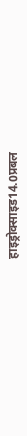हाइड्रोक्साइड14.0प्रबल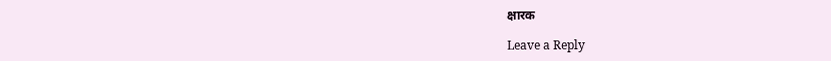क्षारक

Leave a Reply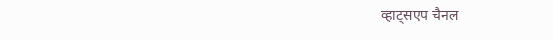व्हाट्सएप चैनल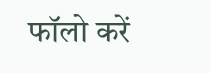फॉलो करें